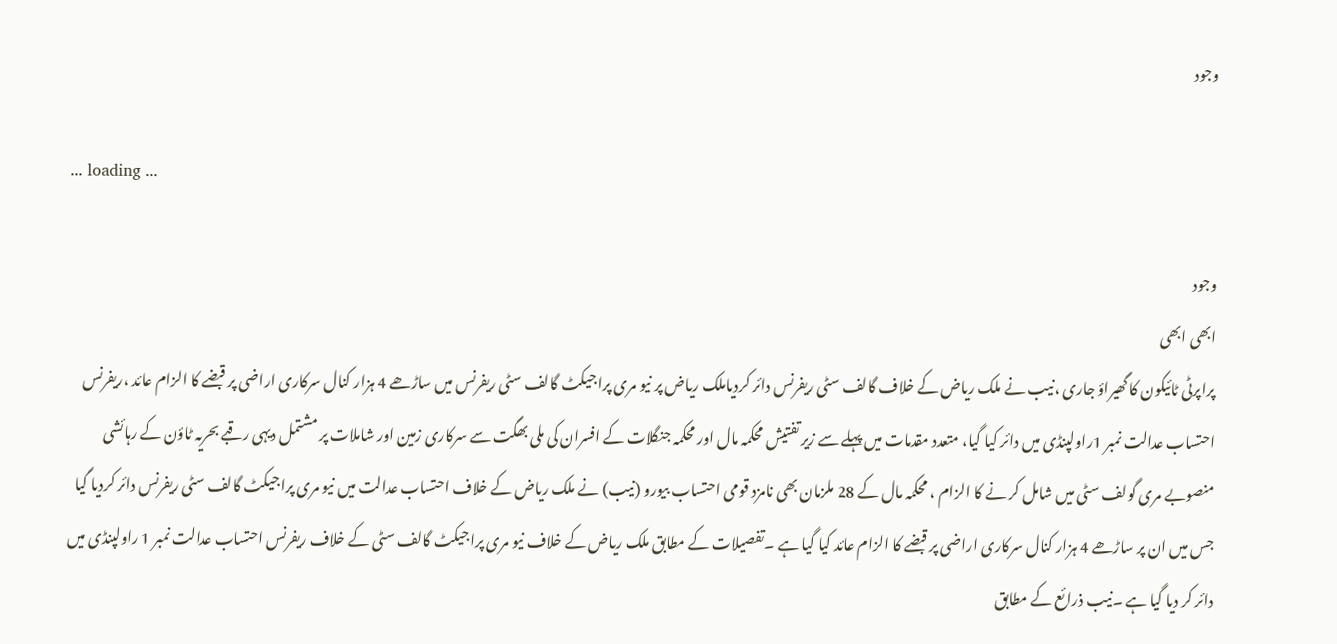وجود

... loading ...

وجود
ابھی ابھی
پراپرٹی ٹائیکون کا گھیراؤ جاری ،نیب نے ملک ریاض کے خلاف گالف سٹی ریفرنس دائر کردیاملک ریاض پر نیو مری پراجیکٹ گالف سٹی ریفرنس میں ساڑھے 4 ہزار کنال سرکاری اراضی پر قبضے کا الزام عائد ،ریفرنس احتساب عدالت نمبر 1راولپنڈی میں دائر کیا گیا، متعدد مقدمات میں پہلے سے زیر تفتیش محکمہ مال اور محکمہ جنگلات کے افسران کی ملی بھگت سے سرکاری زمین اور شاملات پر مشتمل دیہی رقبے بحریہ ٹاؤن کے رہائشی منصوبے مری گولف سٹی میں شامل کر نے کا الزام ، محکمہ مال کے 28 ملزمان بھی نامزد قومی احتساب بیورو (نیب) نے ملک ریاض کے خلاف احتساب عدالت میں نیو مری پراجیکٹ گالف سٹی ریفرنس دائر کردیا گیا جس میں ان پر ساڑھے 4 ہزار کنال سرکاری اراضی پر قبضے کا الزام عائد کیا گیا ہے ۔تفصیلات کے مطابق ملک ریاض کے خلاف نیو مری پراجیکٹ گالف سٹی کے خلاف ریفرنس احتساب عدالت نمبر 1 راولپنڈی میں دائر کر دیا گیا ہے ۔نیب ذرائع کے مطابق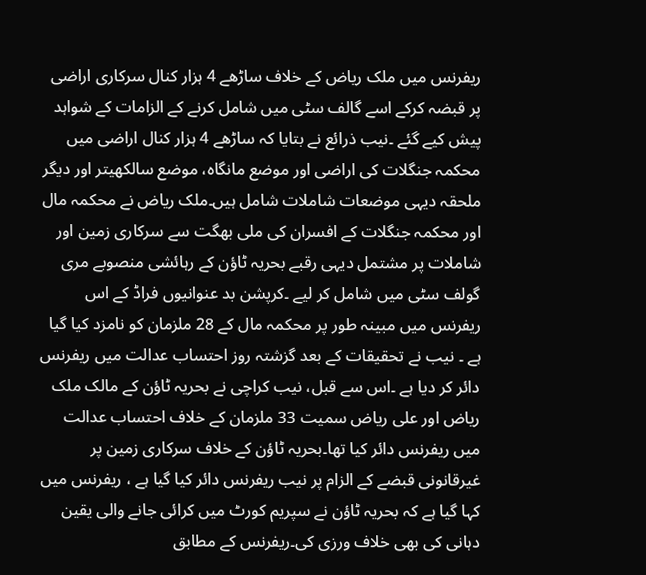ریفرنس میں ملک ریاض کے خلاف ساڑھے 4 ہزار کنال سرکاری اراضی پر قبضہ کرکے اسے گالف سٹی میں شامل کرنے کے الزامات کے شواہد پیش کیے گئے ۔نیب ذرائع نے بتایا کہ ساڑھے 4 ہزار کنال اراضی میں محکمہ جنگلات کی اراضی اور موضع مانگاہ، موضع سالکھیتر اور دیگر ملحقہ دیہی موضعات شاملات شامل ہیں۔ملک ریاض نے محکمہ مال اور محکمہ جنگلات کے افسران کی ملی بھگت سے سرکاری زمین اور شاملات پر مشتمل دیہی رقبے بحریہ ٹاؤن کے رہائشی منصوبے مری گولف سٹی میں شامل کر لیے ۔کرپشن بد عنوانیوں فراڈ کے اس ریفرنس میں مبینہ طور پر محکمہ مال کے 28 ملزمان کو نامزد کیا گیا ہے ۔ نیب نے تحقیقات کے بعد گزشتہ روز احتساب عدالت میں ریفرنس دائر کر دیا ہے ۔اس سے قبل، نیب کراچی نے بحریہ ٹاؤن کے مالک ملک ریاض اور علی ریاض سمیت 33 ملزمان کے خلاف احتساب عدالت میں ریفرنس دائر کیا تھا۔بحریہ ٹاؤن کے خلاف سرکاری زمین پر غیرقانونی قبضے کے الزام پر نیب ریفرنس دائر کیا گیا ہے ، ریفرنس میں کہا گیا ہے کہ بحریہ ٹاؤن نے سپریم کورٹ میں کرائی جانے والی یقین دہانی کی بھی خلاف ورزی کی۔ریفرنس کے مطابق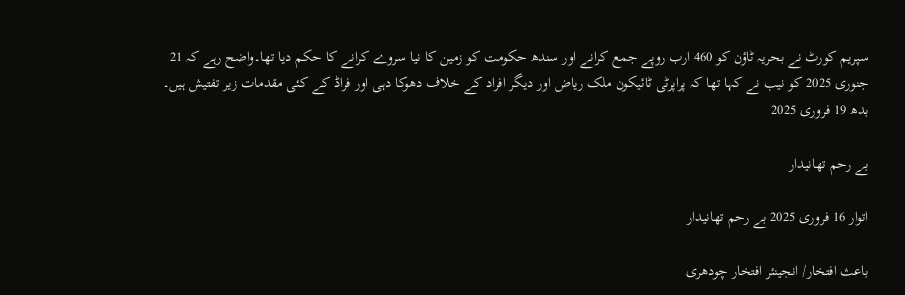سپریم کورٹ نے بحریہ ٹاؤن کو 460 ارب روپے جمع کرانے اور سندھ حکومت کو زمین کا نیا سروے کرانے کا حکم دیا تھا۔واضح رہے کہ 21 جنوری 2025 کو نیب نے کہا تھا کہ پراپرٹی ٹائیکون ملک ریاض اور دیگر افراد کے خلاف دھوکا دہی اور فراڈ کے کئی مقدمات زیر تفتیش ہیں۔
بدھ 19 فروری 2025

بے رحم تھانیدار

اتوار 16 فروری 2025 بے رحم تھانیدار

باعث افتخار/ انجینئر افتخار چودھری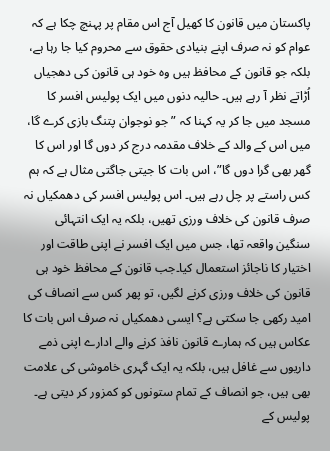پاکستان میں قانون کا کھیل آج اس مقام پر پہنچ چکا ہے کہ عوام کو نہ صرف اپنے بنیادی حقوق سے محروم کیا جا رہا ہے، بلکہ جو قانون کے محافظ ہیں وہ خود ہی قانون کی دھجیاں اُڑاتے نظر آ رہے ہیں۔ حالیہ دنوں میں ایک پولیس افسر کا مسجد میں جا کر یہ کہنا کہ ”جو نوجوان پتنگ بازی کرے گا، میں اس کے والد کے خلاف مقدمہ درج کر دوں گا اور اس کا گھر بھی گرا دوں گا”، اس بات کا جیتی جاگتی مثال ہے کہ ہم کس راستے پر چل رہے ہیں۔ اس پولیس افسر کی دھمکیاں نہ صرف قانون کی خلاف ورزی تھیں، بلکہ یہ ایک انتہائی سنگین واقعہ تھا، جس میں ایک افسر نے اپنی طاقت اور اختیار کا ناجائز استعمال کیا۔جب قانون کے محافظ خود ہی قانون کی خلاف ورزی کرنے لگیں، تو پھر کس سے انصاف کی امید رکھی جا سکتی ہے؟ ایسی دھمکیاں نہ صرف اس بات کا عکاس ہیں کہ ہمارے قانون نافذ کرنے والے ادارے اپنی ذمے داریوں سے غافل ہیں، بلکہ یہ ایک گہری خاموشی کی علامت بھی ہیں، جو انصاف کے تمام ستونوں کو کمزور کر دیتی ہے۔ پولیس کے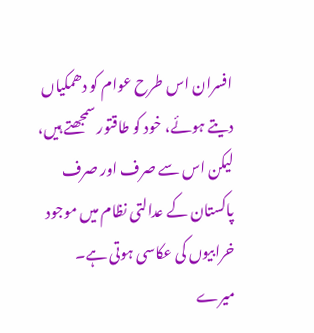افسران اس طرح عوام کو دھمکیاں دیتے ہوئے، خود کو طاقتور سمجھتے ہیں، لیکن اس سے صرف اور صرف پاکستان کے عدالتی نظام میں موجود خرابیوں کی عکاسی ہوتی ہے۔
میرے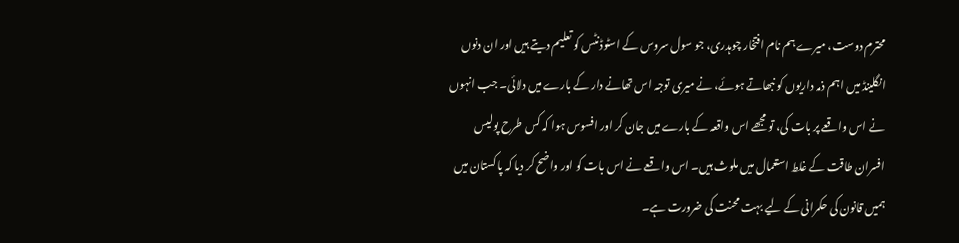محترم دوست، میرے ہم نام افتخار چوہدری، جو سول سروس کے اسٹوڈنٹس کو تعلیم دیتے ہیں اور ان دنوں انگلینڈ میں اہم ذمہ داریوں کو نبھاتے ہوئے، نے میری توجہ اس تھانے دار کے بارے میں دلائی۔ جب انہوں نے اس واقعے پر بات کی، تو مجھے اس واقعہ کے بارے میں جان کر اور افسوس ہوا کہ کس طرح پولیس افسران طاقت کے غلط استعمال میں ملوث ہیں۔ اس واقعے نے اس بات کو اور واضح کر دیا کہ پاکستان میں ہمیں قانون کی حکمرانی کے لیے بہت محنت کی ضرورت ہے۔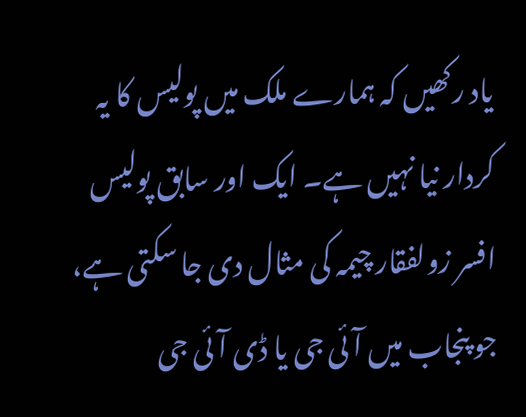یاد رکھیں کہ ہمارے ملک میں پولیس کا یہ کردار نیا نہیں ہے۔ ایک اور سابق پولیس افسر زولفقار چیمہ کی مثال دی جا سکتی ہے، جو پنجاب میں آئی جی یا ڈی آئی جی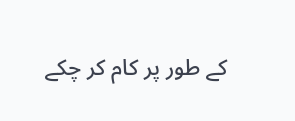کے طور پر کام کر چکے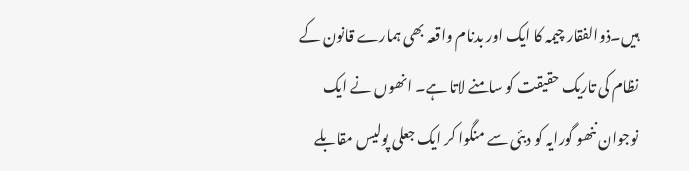ہیں۔ذوالفقار چیمہ کا ایک اور بدنام واقعہ بھی ہمارے قانون کے نظام کی تاریک حقیقت کو سامنے لاتا ہے۔ انھوں نے ایک نوجوان ننھو گورایہ کو دبئی سے منگوا کر ایک جعلی پولیس مقابلے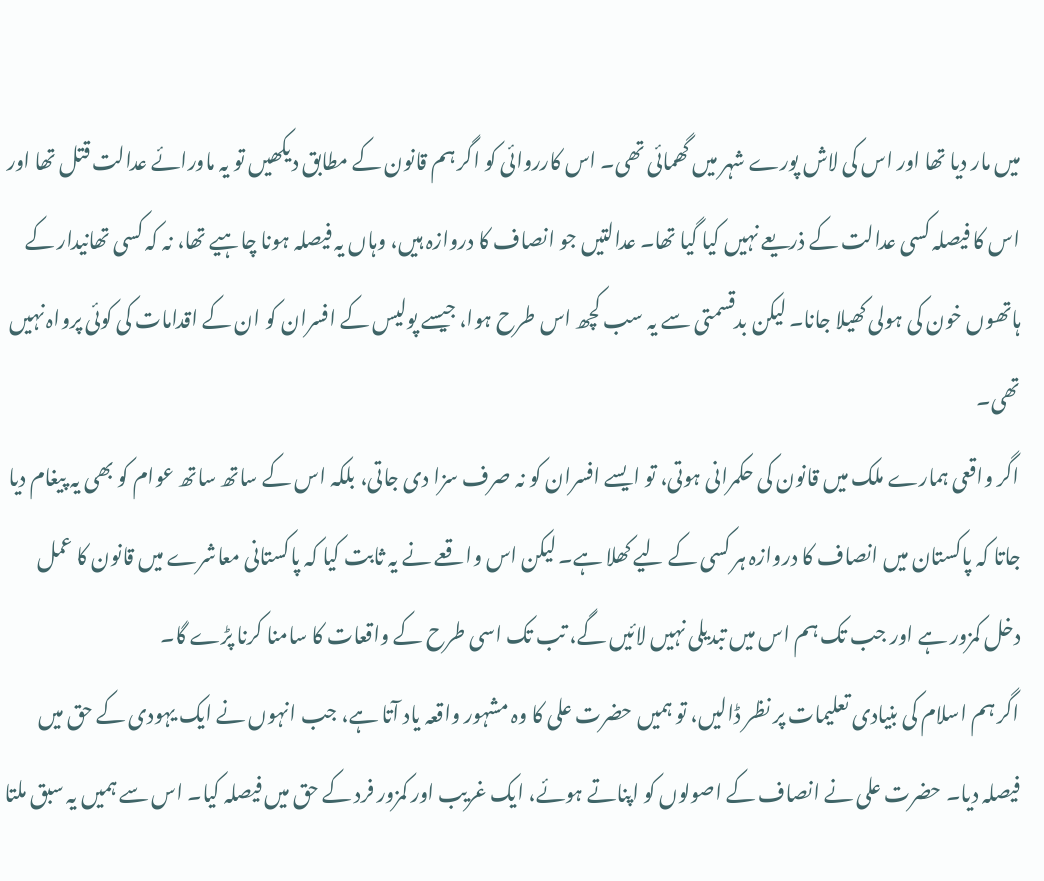میں مار دیا تھا اور اس کی لاش پورے شہر میں گھمائی تھی۔ اس کارروائی کو اگر ہم قانون کے مطابق دیکھیں تو یہ ماورائے عدالت قتل تھا اور اس کا فیصلہ کسی عدالت کے ذریعے نہیں کیا گیا تھا۔ عدالتیں جو انصاف کا دروازہ ہیں، وہاں یہ فیصلہ ہونا چاہیے تھا، نہ کہ کسی تھانیدار کے ہاتھوں خون کی ہولی کھیلا جانا۔ لیکن بدقسمتی سے یہ سب کچھ اس طرح ہوا، جیسے پولیس کے افسران کو ان کے اقدامات کی کوئی پرواہ نہیں تھی۔
اگر واقعی ہمارے ملک میں قانون کی حکمرانی ہوتی، تو ایسے افسران کو نہ صرف سزا دی جاتی، بلکہ اس کے ساتھ ساتھ عوام کو بھی یہ پیغام دیا جاتا کہ پاکستان میں انصاف کا دروازہ ہر کسی کے لیے کھلا ہے۔ لیکن اس واقعے نے یہ ثابت کیا کہ پاکستانی معاشرے میں قانون کا عمل دخل کمزور ہے اور جب تک ہم اس میں تبدیلی نہیں لائیں گے، تب تک اسی طرح کے واقعات کا سامنا کرنا پڑے گا۔
اگر ہم اسلام کی بنیادی تعلیمات پر نظر ڈالیں، تو ہمیں حضرت علی کا وہ مشہور واقعہ یاد آتا ہے، جب انہوں نے ایک یہودی کے حق میں فیصلہ دیا۔ حضرت علی نے انصاف کے اصولوں کو اپناتے ہوئے، ایک غریب اور کمزور فرد کے حق میں فیصلہ کیا۔ اس سے ہمیں یہ سبق ملتا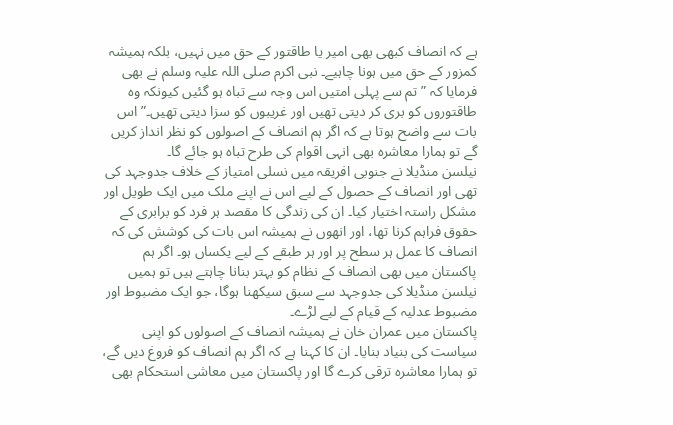ہے کہ انصاف کبھی بھی امیر یا طاقتور کے حق میں نہیں، بلکہ ہمیشہ کمزور کے حق میں ہونا چاہیے۔ نبی اکرم صلی اللہ علیہ وسلم نے بھی فرمایا کہ ”تم سے پہلی امتیں اس وجہ سے تباہ ہو گئیں کیونکہ وہ طاقتوروں کو بری کر دیتی تھیں اور غریبوں کو سزا دیتی تھیں۔” اس بات سے واضح ہوتا ہے کہ اگر ہم انصاف کے اصولوں کو نظر انداز کریں گے تو ہمارا معاشرہ بھی انہی اقوام کی طرح تباہ ہو جائے گا۔
نیلسن منڈیلا نے جنوبی افریقہ میں نسلی امتیاز کے خلاف جدوجہد کی تھی اور انصاف کے حصول کے لیے اس نے اپنے ملک میں ایک طویل اور مشکل راستہ اختیار کیا۔ ان کی زندگی کا مقصد ہر فرد کو برابری کے حقوق فراہم کرنا تھا، اور انھوں نے ہمیشہ اس بات کی کوشش کی کہ انصاف کا عمل ہر سطح پر اور ہر طبقے کے لیے یکساں ہو۔ اگر ہم پاکستان میں بھی انصاف کے نظام کو بہتر بنانا چاہتے ہیں تو ہمیں نیلسن منڈیلا کی جدوجہد سے سبق سیکھنا ہوگا، جو ایک مضبوط اور مضبوط عدلیہ کے قیام کے لیے لڑے۔
پاکستان میں عمران خان نے ہمیشہ انصاف کے اصولوں کو اپنی سیاست کی بنیاد بنایا۔ ان کا کہنا ہے کہ اگر ہم انصاف کو فروغ دیں گے، تو ہمارا معاشرہ ترقی کرے گا اور پاکستان میں معاشی استحکام بھی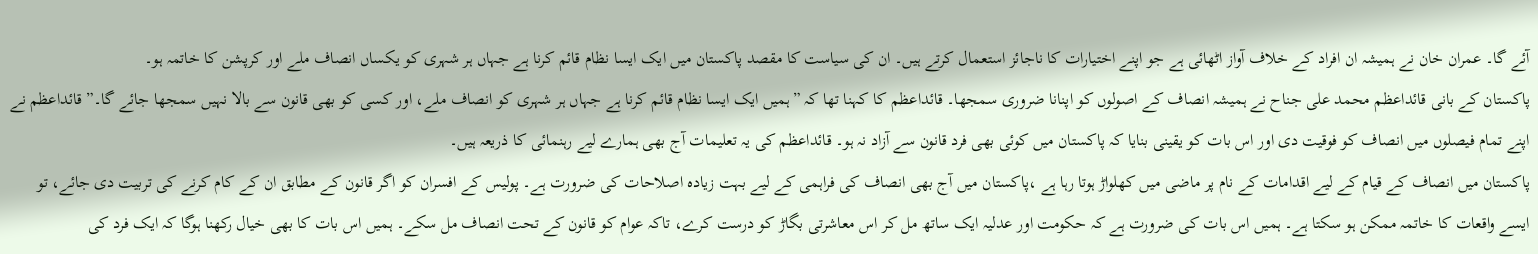آئے گا۔ عمران خان نے ہمیشہ ان افراد کے خلاف آواز اٹھائی ہے جو اپنے اختیارات کا ناجائز استعمال کرتے ہیں۔ ان کی سیاست کا مقصد پاکستان میں ایک ایسا نظام قائم کرنا ہے جہاں ہر شہری کو یکساں انصاف ملے اور کرپشن کا خاتمہ ہو۔
پاکستان کے بانی قائداعظم محمد علی جناح نے ہمیشہ انصاف کے اصولوں کو اپنانا ضروری سمجھا۔ قائداعظم کا کہنا تھا کہ ”ہمیں ایک ایسا نظام قائم کرنا ہے جہاں ہر شہری کو انصاف ملے، اور کسی کو بھی قانون سے بالا نہیں سمجھا جائے گا۔” قائداعظم نے اپنے تمام فیصلوں میں انصاف کو فوقیت دی اور اس بات کو یقینی بنایا کہ پاکستان میں کوئی بھی فرد قانون سے آزاد نہ ہو۔ قائداعظم کی یہ تعلیمات آج بھی ہمارے لیے رہنمائی کا ذریعہ ہیں۔
پاکستان میں انصاف کے قیام کے لیے اقدامات کے نام پر ماضی میں کھلواڑ ہوتا رہا ہے ،پاکستان میں آج بھی انصاف کی فراہمی کے لیے بہت زیادہ اصلاحات کی ضرورت ہے۔ پولیس کے افسران کو اگر قانون کے مطابق ان کے کام کرنے کی تربیت دی جائے، تو ایسے واقعات کا خاتمہ ممکن ہو سکتا ہے۔ ہمیں اس بات کی ضرورت ہے کہ حکومت اور عدلیہ ایک ساتھ مل کر اس معاشرتی بگاڑ کو درست کرے، تاکہ عوام کو قانون کے تحت انصاف مل سکے۔ ہمیں اس بات کا بھی خیال رکھنا ہوگا کہ ایک فرد کی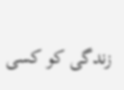زندگی کو کسی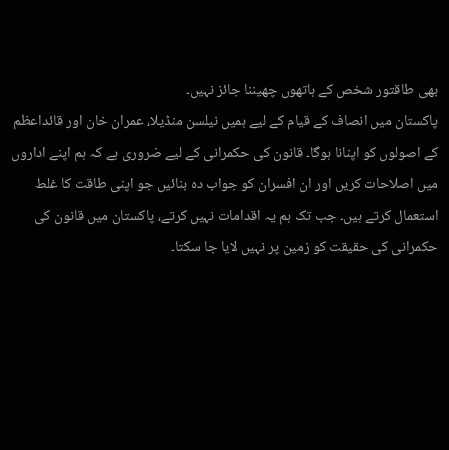بھی طاقتور شخص کے ہاتھوں چھیننا جائز نہیں۔
پاکستان میں انصاف کے قیام کے لیے ہمیں نیلسن منڈیلا، عمران خان اور قائداعظم کے اصولوں کو اپنانا ہوگا۔ قانون کی حکمرانی کے لیے ضروری ہے کہ ہم اپنے اداروں میں اصلاحات کریں اور ان افسران کو جواب دہ بنائیں جو اپنی طاقت کا غلط استعمال کرتے ہیں۔ جب تک ہم یہ اقدامات نہیں کرتے، پاکستان میں قانون کی حکمرانی کی حقیقت کو زمین پر نہیں لایا جا سکتا۔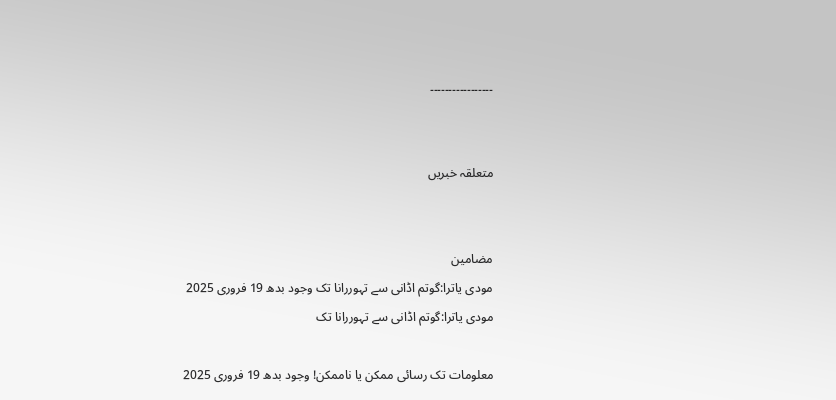۔۔۔۔۔۔۔۔۔۔۔۔۔۔۔۔۔


متعلقہ خبریں


مضامین
مودی یاترا:گوتم اڈانی سے تہوررانا تک وجود بدھ 19 فروری 2025
مودی یاترا:گوتم اڈانی سے تہوررانا تک

معلومات تک رسائی ممکن یا ناممکن! وجود بدھ 19 فروری 2025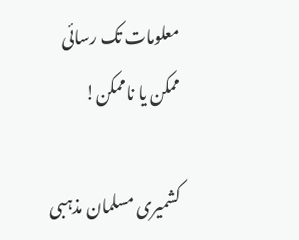معلومات تک رسائی ممکن یا ناممکن!

کشمیری مسلمان مذہبی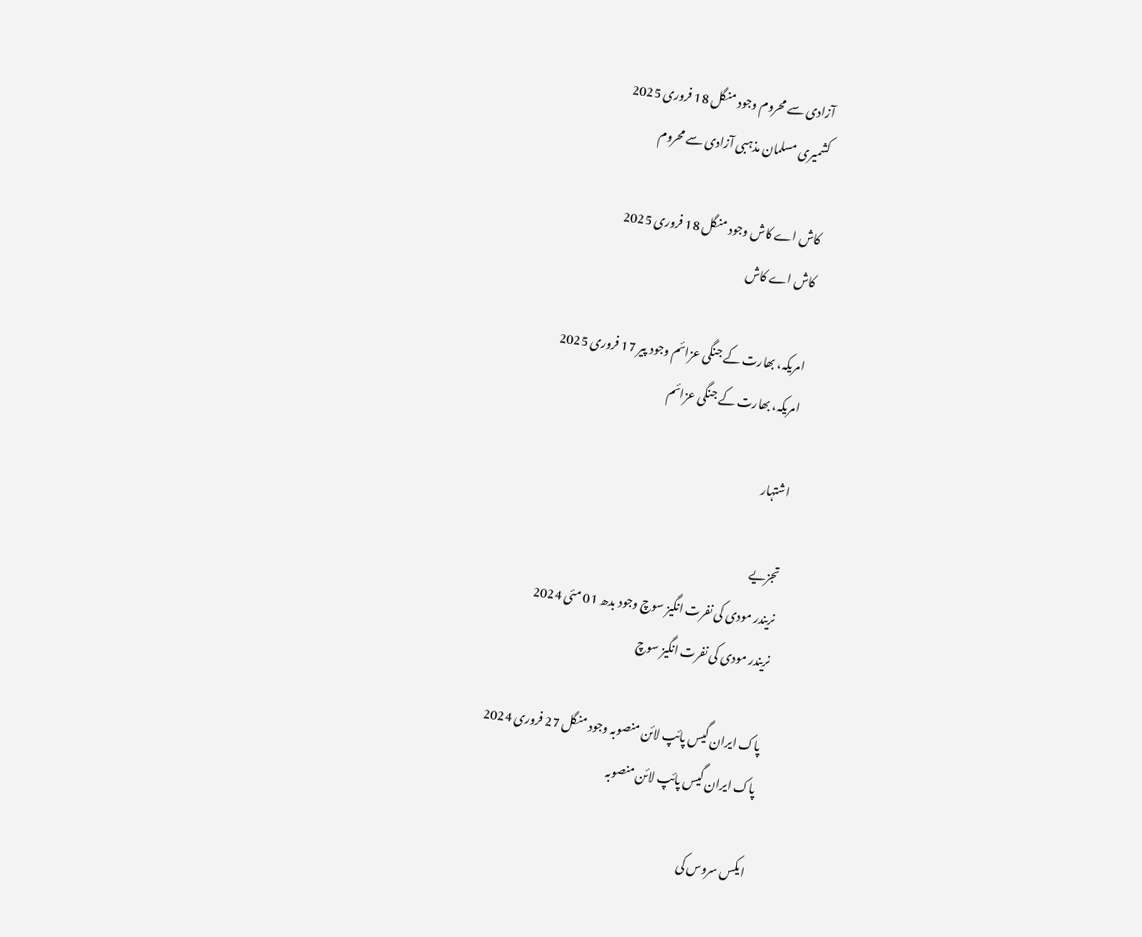آزادی سے محروم وجود منگل 18 فروری 2025
کشمیری مسلمان مذہبی آزادی سے محروم

کاش اے کاش وجود منگل 18 فروری 2025
کاش اے کاش

امریکہ، بھارت کے جنگی عزائم وجود پیر 17 فروری 2025
امریکہ، بھارت کے جنگی عزائم

اشتہار

تجزیے
نریندر مودی کی نفرت انگیز سوچ وجود بدھ 01 مئی 2024
نریندر مودی کی نفرت انگیز سوچ

پاک ایران گیس پائپ لائن منصوبہ وجود منگل 27 فروری 2024
پاک ایران گیس پائپ لائن منصوبہ

ایکس سروس کی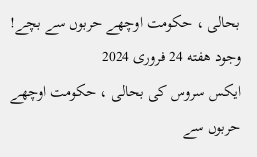بحالی ، حکومت اوچھے حربوں سے بچے! وجود هفته 24 فروری 2024
ایکس سروس کی بحالی ، حکومت اوچھے حربوں سے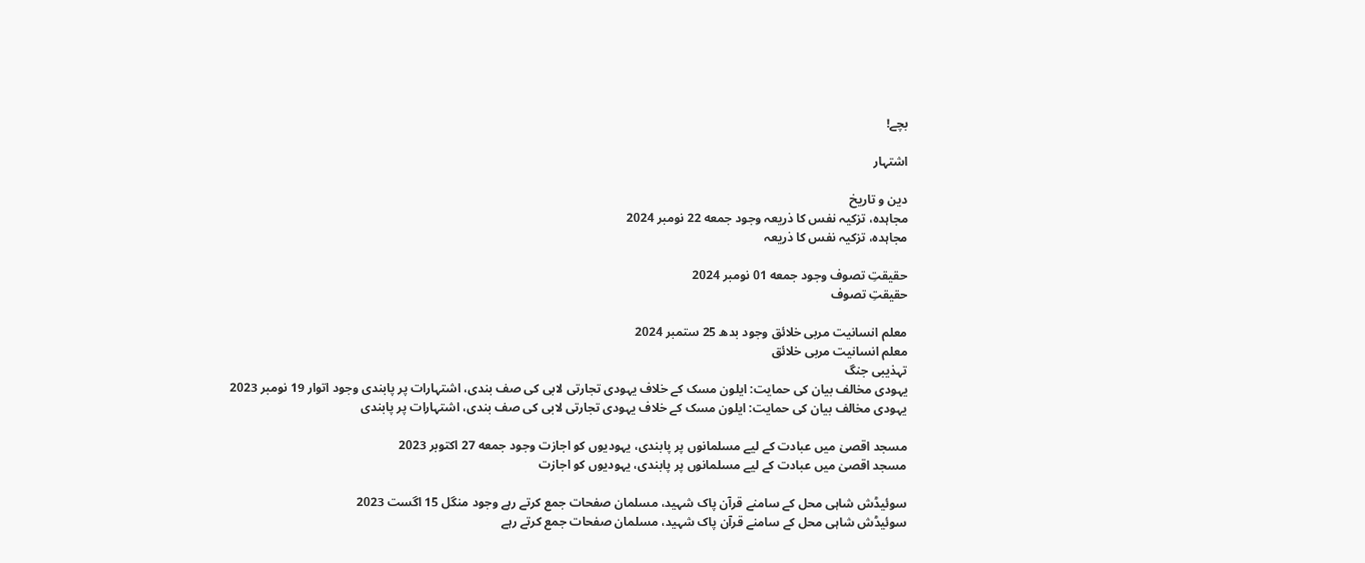بچے!

اشتہار

دین و تاریخ
مجاہدہ، تزکیہ نفس کا ذریعہ وجود جمعه 22 نومبر 2024
مجاہدہ، تزکیہ نفس کا ذریعہ

حقیقتِ تصوف وجود جمعه 01 نومبر 2024
حقیقتِ تصوف

معلم انسانیت مربی خلائق وجود بدھ 25 ستمبر 2024
معلم انسانیت مربی خلائق
تہذیبی جنگ
یہودی مخالف بیان کی حمایت: ایلون مسک کے خلاف یہودی تجارتی لابی کی صف بندی، اشتہارات پر پابندی وجود اتوار 19 نومبر 2023
یہودی مخالف بیان کی حمایت: ایلون مسک کے خلاف یہودی تجارتی لابی کی صف بندی، اشتہارات پر پابندی

مسجد اقصیٰ میں عبادت کے لیے مسلمانوں پر پابندی، یہودیوں کو اجازت وجود جمعه 27 اکتوبر 2023
مسجد اقصیٰ میں عبادت کے لیے مسلمانوں پر پابندی، یہودیوں کو اجازت

سوئیڈش شاہی محل کے سامنے قرآن پاک شہید، مسلمان صفحات جمع کرتے رہے وجود منگل 15 اگست 2023
سوئیڈش شاہی محل کے سامنے قرآن پاک شہید، مسلمان صفحات جمع کرتے رہے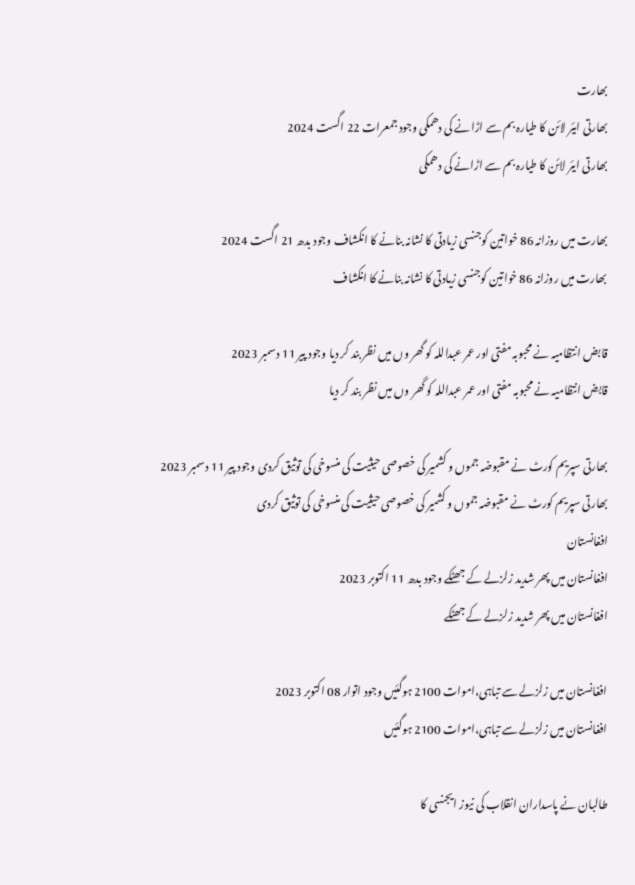بھارت
بھارتی ایئر لائن کا طیارہ بم سے اڑانے کی دھمکی وجود جمعرات 22 اگست 2024
بھارتی ایئر لائن کا طیارہ بم سے اڑانے کی دھمکی

بھارت میں روزانہ 86 خواتین کوجنسی زیادتی کا نشانہ بنانے کا انکشاف وجود بدھ 21 اگست 2024
بھارت میں روزانہ 86 خواتین کوجنسی زیادتی کا نشانہ بنانے کا انکشاف

قابض انتظامیہ نے محبوبہ مفتی اور عمر عبداللہ کو گھر وں میں نظر بند کر دیا وجود پیر 11 دسمبر 2023
قابض انتظامیہ نے محبوبہ مفتی اور عمر عبداللہ کو گھر وں میں نظر بند کر دیا

بھارتی سپریم کورٹ نے مقبوضہ جموں و کشمیر کی خصوصی حیثیت کی منسوخی کی توثیق کردی وجود پیر 11 دسمبر 2023
بھارتی سپریم کورٹ نے مقبوضہ جموں و کشمیر کی خصوصی حیثیت کی منسوخی کی توثیق کردی
افغانستان
افغانستان میں پھر شدید زلزلے کے جھٹکے وجود بدھ 11 اکتوبر 2023
افغانستان میں پھر شدید زلزلے کے جھٹکے

افغانستان میں زلزلے سے تباہی،اموات 2100 ہوگئیں وجود اتوار 08 اکتوبر 2023
افغانستان میں زلزلے سے تباہی،اموات 2100 ہوگئیں

طالبان نے پاسداران انقلاب کی نیوز ایجنسی کا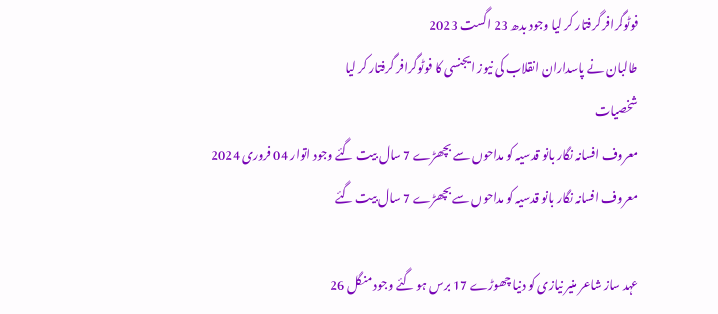فوٹوگرافر گرفتار کر لیا وجود بدھ 23 اگست 2023
طالبان نے پاسداران انقلاب کی نیوز ایجنسی کا فوٹوگرافر گرفتار کر لیا
شخصیات
معروف افسانہ نگار بانو قدسیہ کو مداحوں سے بچھڑے 7 سال بیت گئے وجود اتوار 04 فروری 2024
معروف افسانہ نگار بانو قدسیہ کو مداحوں سے بچھڑے 7 سال بیت گئے

عہد ساز شاعر منیر نیازی کو دنیا چھوڑے 17 برس ہو گئے وجود منگل 26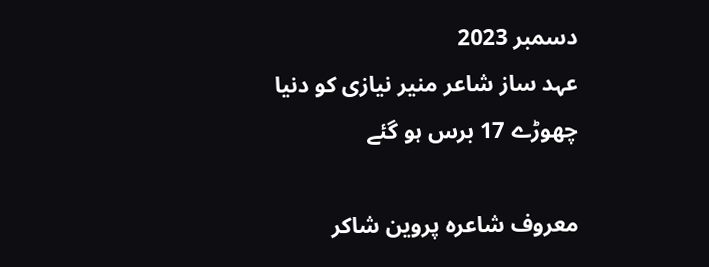دسمبر 2023
عہد ساز شاعر منیر نیازی کو دنیا چھوڑے 17 برس ہو گئے

معروف شاعرہ پروین شاکر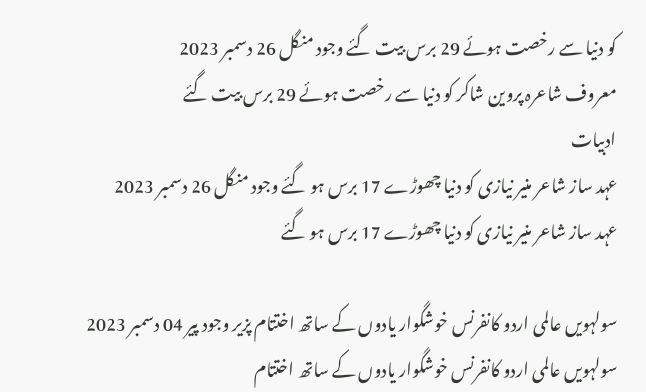کو دنیا سے رخصت ہوئے 29 برس بیت گئے وجود منگل 26 دسمبر 2023
معروف شاعرہ پروین شاکر کو دنیا سے رخصت ہوئے 29 برس بیت گئے
ادبیات
عہد ساز شاعر منیر نیازی کو دنیا چھوڑے 17 برس ہو گئے وجود منگل 26 دسمبر 2023
عہد ساز شاعر منیر نیازی کو دنیا چھوڑے 17 برس ہو گئے

سولہویں عالمی اردو کانفرنس خوشگوار یادوں کے ساتھ اختتام پزیر وجود پیر 04 دسمبر 2023
سولہویں عالمی اردو کانفرنس خوشگوار یادوں کے ساتھ اختتام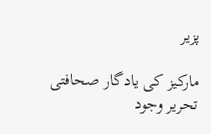پزیر

مارکیز کی یادگار صحافتی تحریر وجود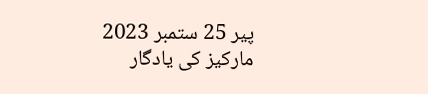پیر 25 ستمبر 2023
مارکیز کی یادگار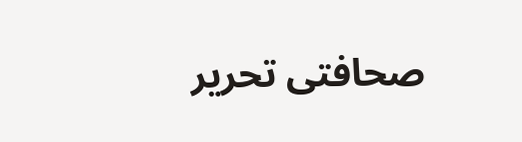صحافتی تحریر